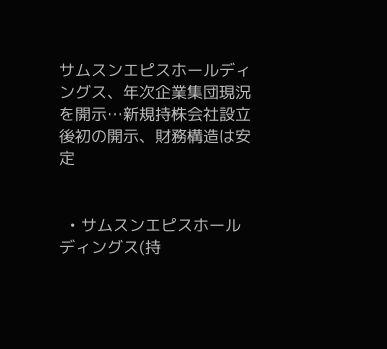サムスンエピスホールディングス、年次企業集団現況を開示…新規持株会社設立後初の開示、財務構造は安定


  • サムスンエピスホールディングス(持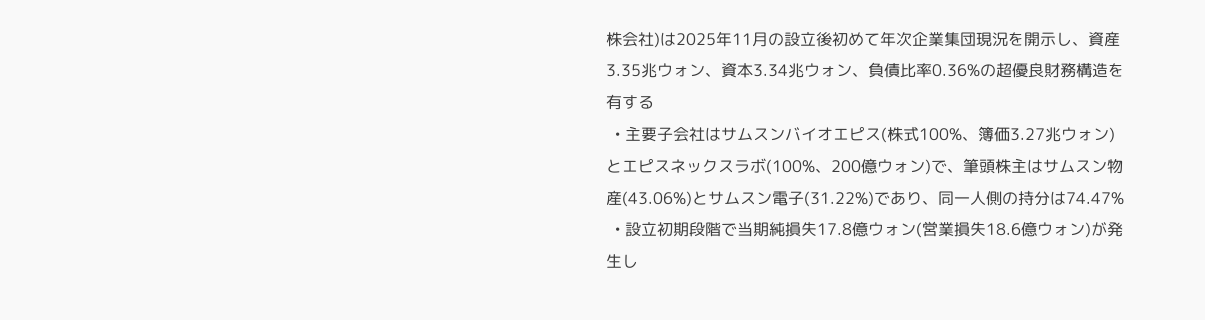株会社)は2025年11月の設立後初めて年次企業集団現況を開示し、資産3.35兆ウォン、資本3.34兆ウォン、負債比率0.36%の超優良財務構造を有する
  • 主要子会社はサムスンバイオエピス(株式100%、簿価3.27兆ウォン)とエピスネックスラボ(100%、200億ウォン)で、筆頭株主はサムスン物産(43.06%)とサムスン電子(31.22%)であり、同一人側の持分は74.47%
  • 設立初期段階で当期純損失17.8億ウォン(営業損失18.6億ウォン)が発生し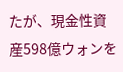たが、現金性資産598億ウォンを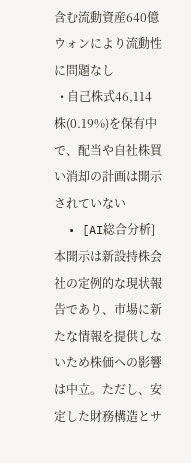含む流動資産640億ウォンにより流動性に問題なし
  • 自己株式46,114株(0.19%)を保有中で、配当や自社株買い消却の計画は開示されていない
  • [AI総合分析]本開示は新設持株会社の定例的な現状報告であり、市場に新たな情報を提供しないため株価への影響は中立。ただし、安定した財務構造とサ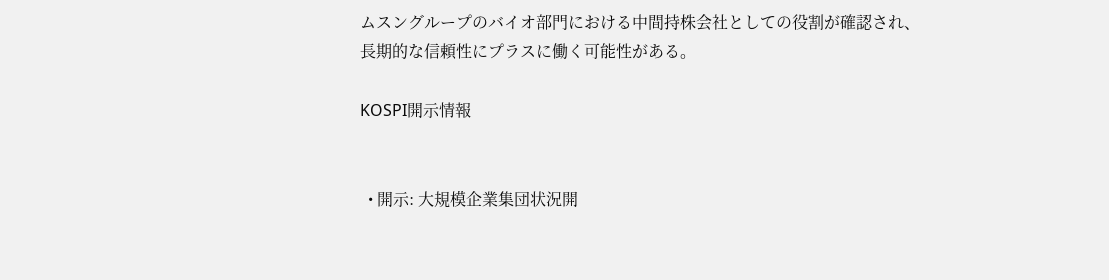ムスングループのバイオ部門における中間持株会社としての役割が確認され、長期的な信頼性にプラスに働く可能性がある。

KOSPI開示情報


  • 開示: 大規模企業集団状況開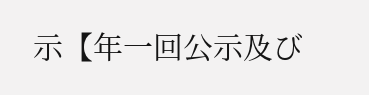示【年一回公示及び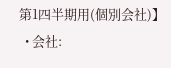第1四半期用(個別会社)】
  • 会社: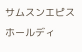サムスンエピスホールディ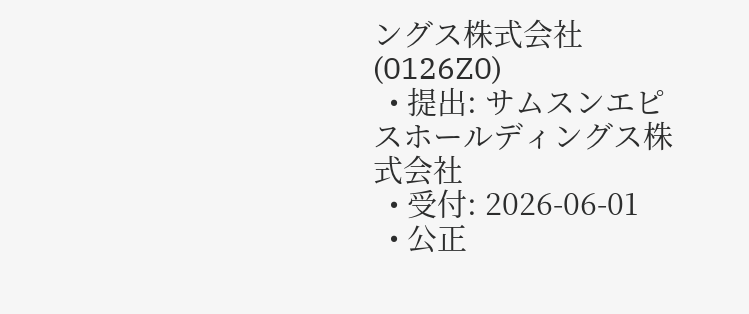ングス株式会社 (0126Z0)
  • 提出: サムスンエピスホールディングス株式会社
  • 受付: 2026-06-01
  • 公正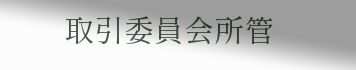取引委員会所管